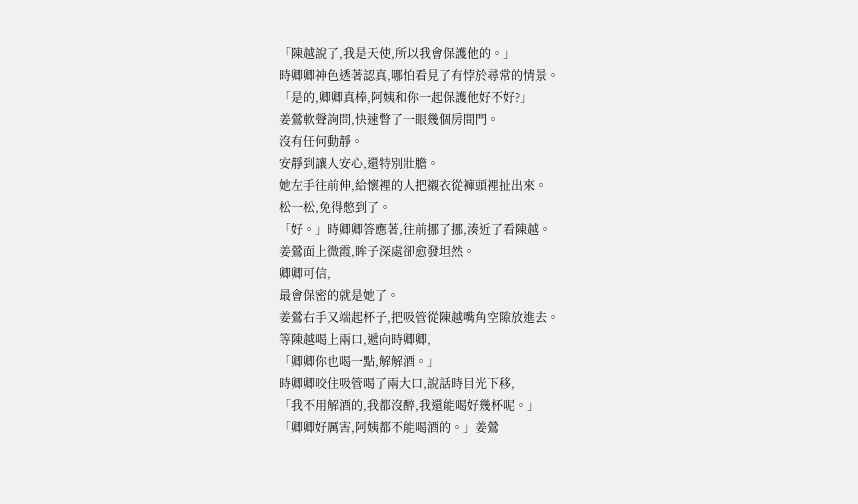「陳越說了,我是天使,所以我會保護他的。」
時卿卿神色透著認真,哪怕看見了有悖於尋常的情景。
「是的,卿卿真棒,阿姨和你一起保護他好不好?」
姜鶯軟聲詢問,快速瞥了一眼幾個房間門。
沒有任何動靜。
安靜到讓人安心,還特別壯膽。
她左手往前伸,給懷裡的人把襯衣從褲頭裡扯出來。
松一松,免得憋到了。
「好。」時卿卿答應著,往前挪了挪,湊近了看陳越。
姜鶯面上微霞,眸子深處卻愈發坦然。
卿卿可信,
最會保密的就是她了。
姜鶯右手又端起杯子,把吸管從陳越嘴角空隙放進去。
等陳越喝上兩口,遞向時卿卿,
「卿卿你也喝一點,解解酒。」
時卿卿咬住吸管喝了兩大口,說話時目光下移,
「我不用解酒的,我都沒醉,我還能喝好幾杯呢。」
「卿卿好厲害,阿姨都不能喝酒的。」姜鶯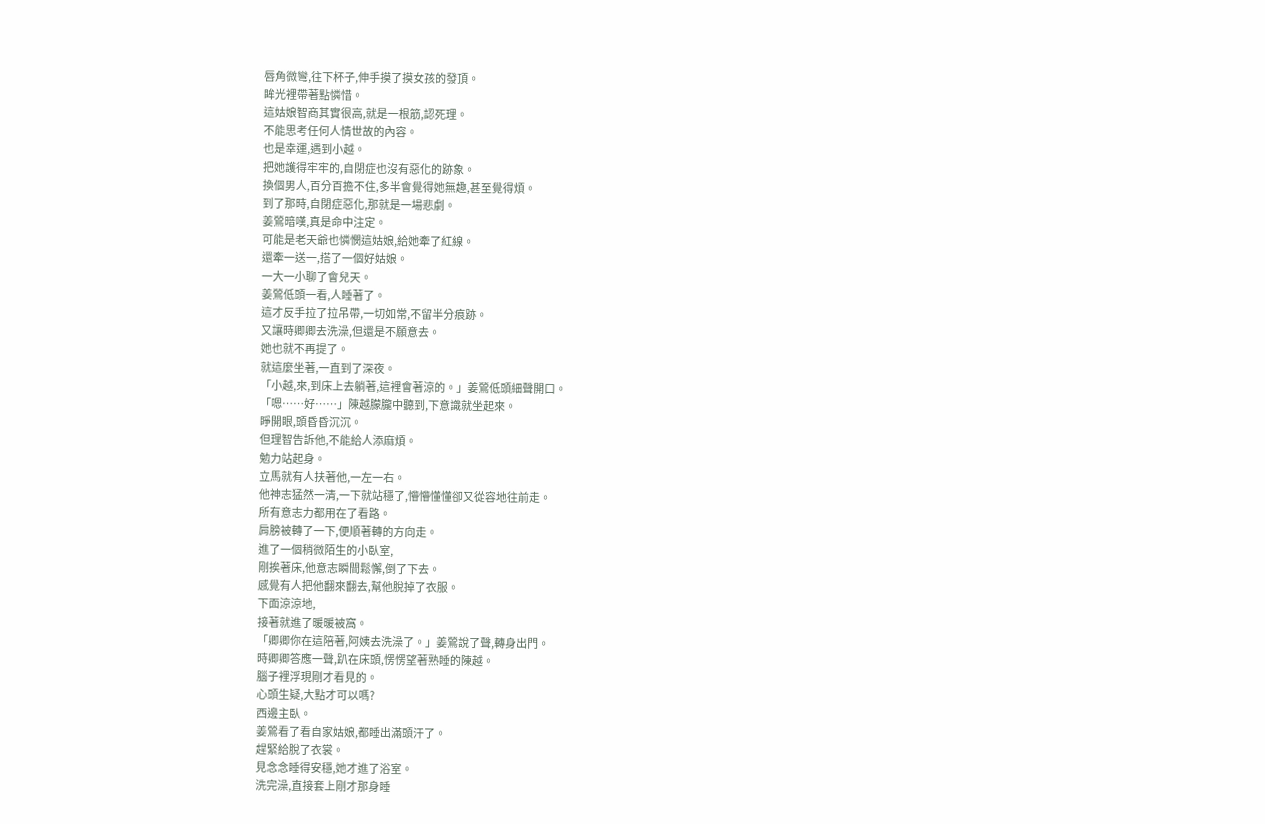唇角微彎,往下杯子,伸手摸了摸女孩的發頂。
眸光裡帶著點憐惜。
這姑娘智商其實很高,就是一根筋,認死理。
不能思考任何人情世故的內容。
也是幸運,遇到小越。
把她護得牢牢的,自閉症也沒有惡化的跡象。
換個男人,百分百擔不住,多半會覺得她無趣,甚至覺得煩。
到了那時,自閉症惡化,那就是一場悲劇。
姜鶯暗嘆,真是命中注定。
可能是老天爺也憐憫這姑娘,給她牽了紅線。
還牽一送一,搭了一個好姑娘。
一大一小聊了會兒天。
姜鶯低頭一看,人睡著了。
這才反手拉了拉吊帶,一切如常,不留半分痕跡。
又讓時卿卿去洗澡,但還是不願意去。
她也就不再提了。
就這麼坐著,一直到了深夜。
「小越,來,到床上去躺著,這裡會著涼的。」姜鶯低頭細聲開口。
「嗯……好……」陳越朦朧中聽到,下意識就坐起來。
睜開眼,頭昏昏沉沉。
但理智告訴他,不能給人添麻煩。
勉力站起身。
立馬就有人扶著他,一左一右。
他神志猛然一清,一下就站穩了,懵懵懂懂卻又從容地往前走。
所有意志力都用在了看路。
肩膀被轉了一下,便順著轉的方向走。
進了一個稍微陌生的小臥室,
剛挨著床,他意志瞬間鬆懈,倒了下去。
感覺有人把他翻來翻去,幫他脫掉了衣服。
下面涼涼地,
接著就進了暖暖被窩。
「卿卿你在這陪著,阿姨去洗澡了。」姜鶯說了聲,轉身出門。
時卿卿答應一聲,趴在床頭,愣愣望著熟睡的陳越。
腦子裡浮現剛才看見的。
心頭生疑,大點才可以嗎?
西邊主臥。
姜鶯看了看自家姑娘,都睡出滿頭汗了。
趕緊給脫了衣裳。
見念念睡得安穩,她才進了浴室。
洗完澡,直接套上剛才那身睡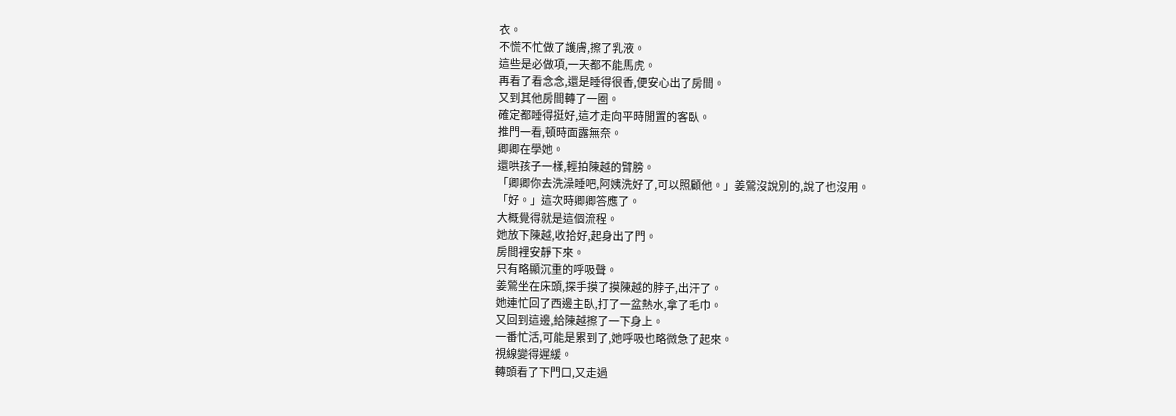衣。
不慌不忙做了護膚,擦了乳液。
這些是必做項,一天都不能馬虎。
再看了看念念,還是睡得很香,便安心出了房間。
又到其他房間轉了一圈。
確定都睡得挺好,這才走向平時閒置的客臥。
推門一看,頓時面露無奈。
卿卿在學她。
還哄孩子一樣,輕拍陳越的臂膀。
「卿卿你去洗澡睡吧,阿姨洗好了,可以照顧他。」姜鶯沒說別的,說了也沒用。
「好。」這次時卿卿答應了。
大概覺得就是這個流程。
她放下陳越,收拾好,起身出了門。
房間裡安靜下來。
只有略顯沉重的呼吸聲。
姜鶯坐在床頭,探手摸了摸陳越的脖子,出汗了。
她連忙回了西邊主臥,打了一盆熱水,拿了毛巾。
又回到這邊,給陳越擦了一下身上。
一番忙活,可能是累到了,她呼吸也略微急了起來。
視線變得遲緩。
轉頭看了下門口,又走過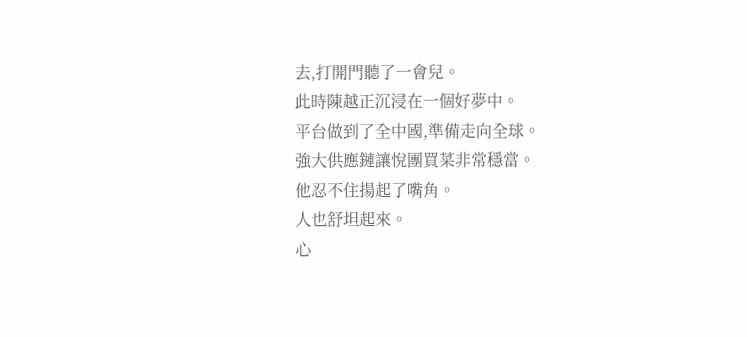去,打開門聽了一會兒。
此時陳越正沉浸在一個好夢中。
平台做到了全中國,準備走向全球。
強大供應鏈讓悅團買菜非常穩當。
他忍不住揚起了嘴角。
人也舒坦起來。
心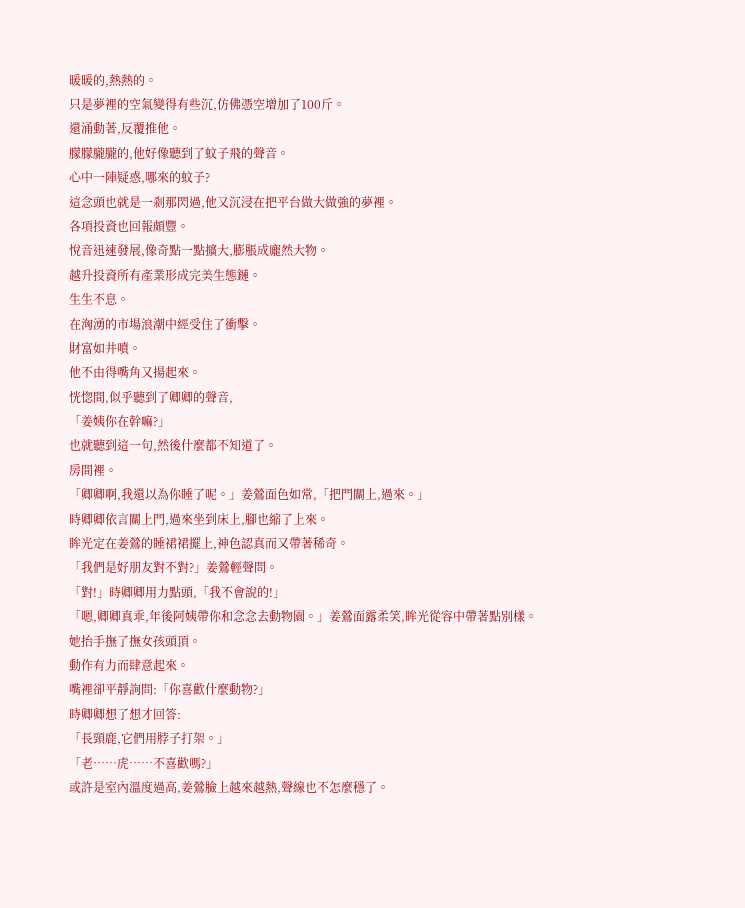暖暖的,熱熱的。
只是夢裡的空氣變得有些沉,仿佛憑空增加了100斤。
還涌動著,反覆推他。
朦朦朧朧的,他好像聽到了蚊子飛的聲音。
心中一陣疑惑,哪來的蚊子?
這念頭也就是一剎那閃過,他又沉浸在把平台做大做強的夢裡。
各項投資也回報頗豐。
悅音迅速發展,像奇點一點擴大,膨脹成龐然大物。
越升投資所有產業形成完美生態鏈。
生生不息。
在洶湧的市場浪潮中經受住了衝擊。
財富如井噴。
他不由得嘴角又揚起來。
恍惚間,似乎聽到了卿卿的聲音,
「姜姨你在幹嘛?」
也就聽到這一句,然後什麼都不知道了。
房間裡。
「卿卿啊,我還以為你睡了呢。」姜鶯面色如常,「把門關上,過來。」
時卿卿依言關上門,過來坐到床上,腳也縮了上來。
眸光定在姜鶯的睡裙裙擺上,神色認真而又帶著稀奇。
「我們是好朋友對不對?」姜鶯輕聲問。
「對!」時卿卿用力點頭,「我不會說的!」
「嗯,卿卿真乖,年後阿姨帶你和念念去動物園。」姜鶯面露柔笑,眸光從容中帶著點別樣。
她抬手撫了撫女孩頭頂。
動作有力而肆意起來。
嘴裡卻平靜詢問:「你喜歡什麼動物?」
時卿卿想了想才回答:
「長頸鹿,它們用脖子打架。」
「老……虎……不喜歡嗎?」
或許是室內溫度過高,姜鶯臉上越來越熱,聲線也不怎麼穩了。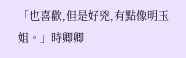「也喜歡,但是好兇,有點像明玉姐。」時卿卿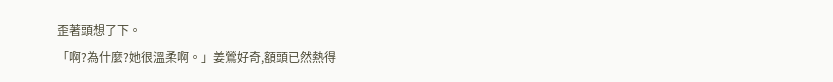歪著頭想了下。
「啊?為什麼?她很溫柔啊。」姜鶯好奇,額頭已然熱得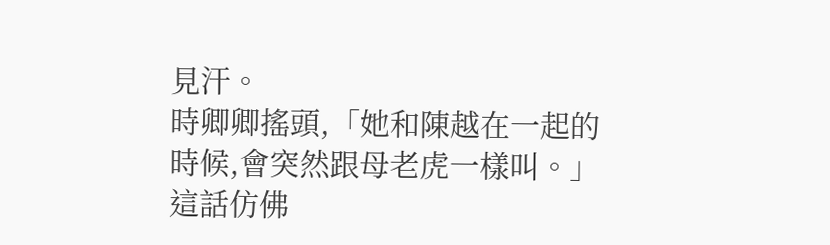見汗。
時卿卿搖頭,「她和陳越在一起的時候,會突然跟母老虎一樣叫。」
這話仿佛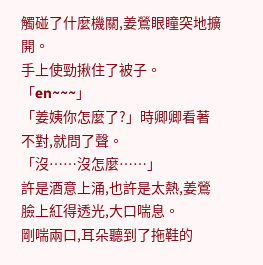觸碰了什麼機關,姜鶯眼瞳突地擴開。
手上使勁揪住了被子。
「en~~~」
「姜姨你怎麼了?」時卿卿看著不對,就問了聲。
「沒……沒怎麼……」
許是酒意上涌,也許是太熱,姜鶯臉上紅得透光,大口喘息。
剛喘兩口,耳朵聽到了拖鞋的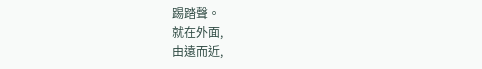踢踏聲。
就在外面,
由遠而近,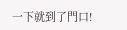一下就到了門口!